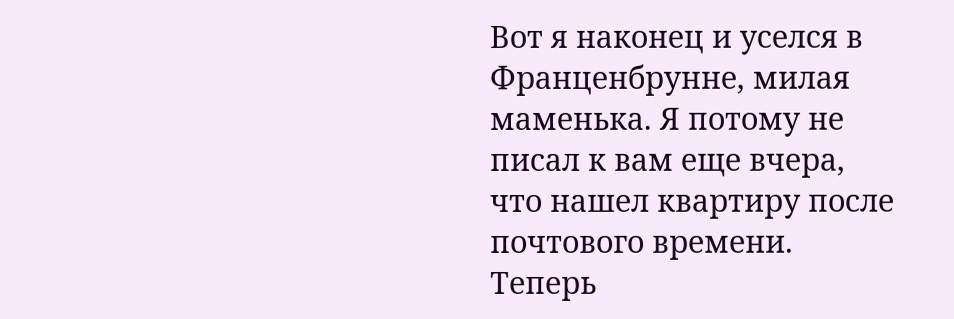Вот я наконец и уселся в Франценбрунне, милая маменька. Я потому не писал к вам еще вчера, что нашел квартиру после почтового времени. Теперь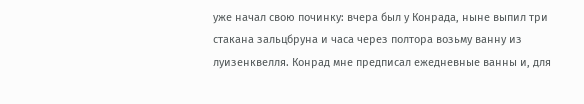уже начал свою починку: вчера был у Конрада, ныне выпил три стакана зальцбруна и часа через полтора возьму ванну из луизенквелля. Конрад мне предписал ежедневные ванны и, для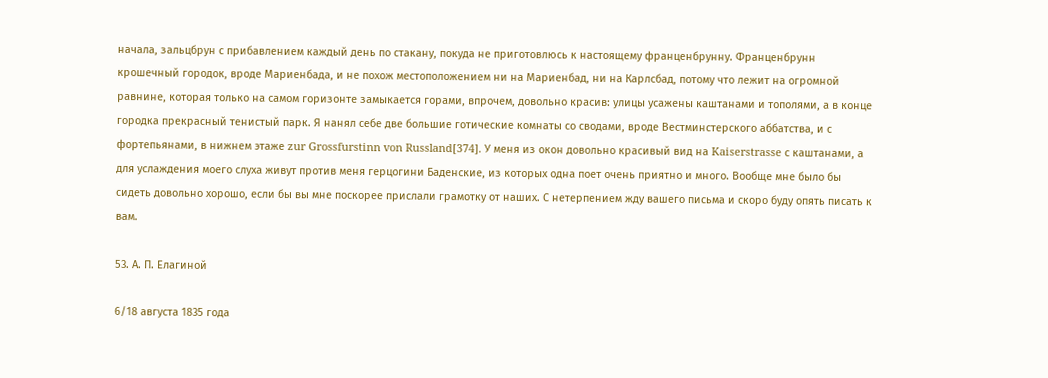начала, зальцбрун с прибавлением каждый день по стакану, покуда не приготовлюсь к настоящему франценбрунну. Франценбрунн крошечный городок, вроде Мариенбада, и не похож местоположением ни на Мариенбад, ни на Карлсбад, потому что лежит на огромной равнине, которая только на самом горизонте замыкается горами, впрочем, довольно красив: улицы усажены каштанами и тополями, а в конце городка прекрасный тенистый парк. Я нанял себе две большие готические комнаты со сводами, вроде Вестминстерского аббатства, и с фортепьянами, в нижнем этаже zur Grossfurstinn von Russland[374]. У меня из окон довольно красивый вид на Kaiserstrasse с каштанами, а для услаждения моего слуха живут против меня герцогини Баденские, из которых одна поет очень приятно и много. Вообще мне было бы сидеть довольно хорошо, если бы вы мне поскорее прислали грамотку от наших. С нетерпением жду вашего письма и скоро буду опять писать к вам.

53. А. П. Елагиной

6/18 августа 1835 года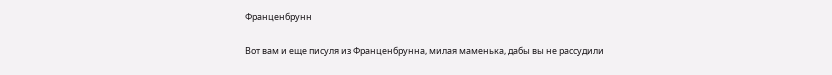Франценбрунн

Вот вам и еще писуля из Франценбрунна, милая маменька, дабы вы не рассудили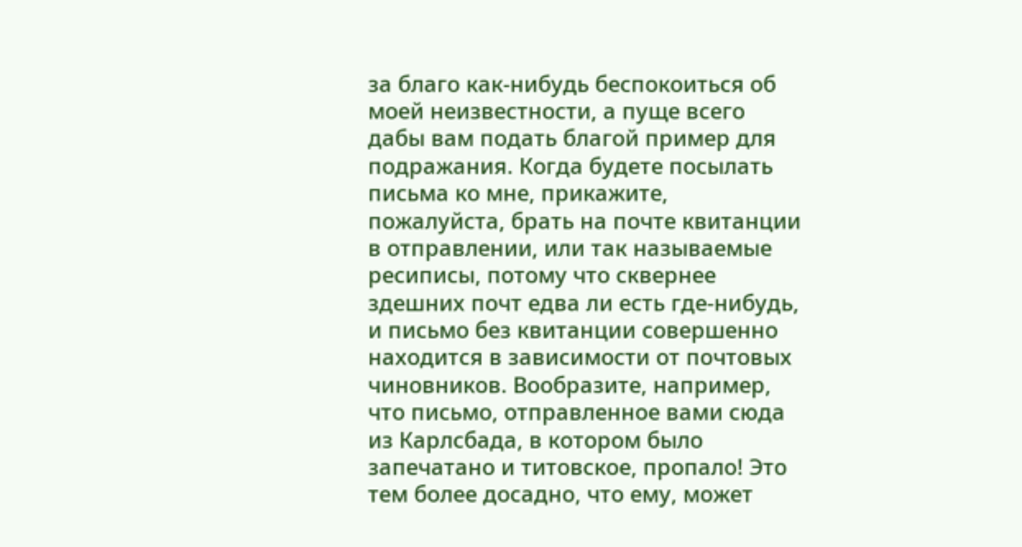за благо как-нибудь беспокоиться об моей неизвестности, а пуще всего дабы вам подать благой пример для подражания. Когда будете посылать письма ко мне, прикажите, пожалуйста, брать на почте квитанции в отправлении, или так называемые ресиписы, потому что сквернее здешних почт едва ли есть где-нибудь, и письмо без квитанции совершенно находится в зависимости от почтовых чиновников. Вообразите, например, что письмо, отправленное вами сюда из Карлсбада, в котором было запечатано и титовское, пропало! Это тем более досадно, что ему, может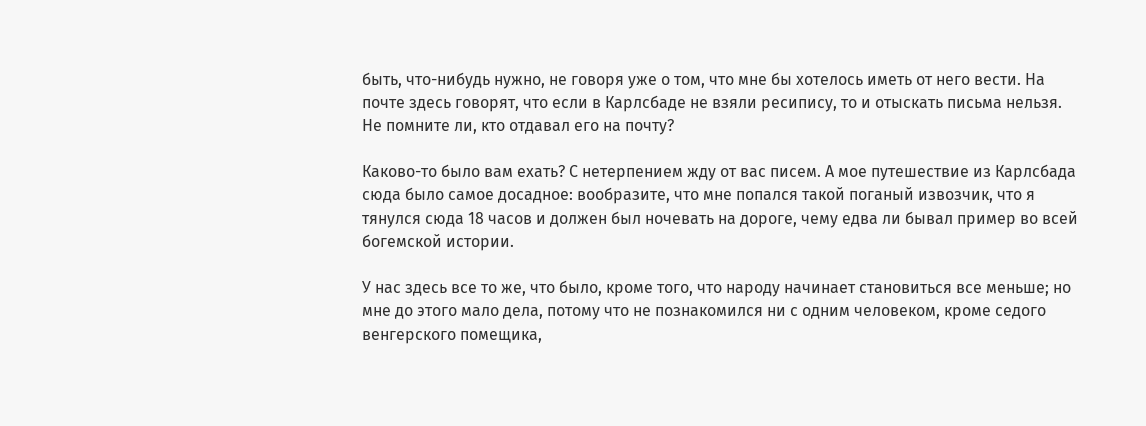быть, что-нибудь нужно, не говоря уже о том, что мне бы хотелось иметь от него вести. На почте здесь говорят, что если в Карлсбаде не взяли ресипису, то и отыскать письма нельзя. Не помните ли, кто отдавал его на почту?

Каково-то было вам ехать? С нетерпением жду от вас писем. А мое путешествие из Карлсбада сюда было самое досадное: вообразите, что мне попался такой поганый извозчик, что я тянулся сюда 18 часов и должен был ночевать на дороге, чему едва ли бывал пример во всей богемской истории.

У нас здесь все то же, что было, кроме того, что народу начинает становиться все меньше; но мне до этого мало дела, потому что не познакомился ни с одним человеком, кроме седого венгерского помещика,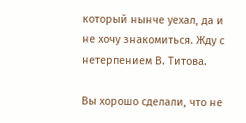который нынче уехал, да и не хочу знакомиться. Жду с нетерпением В. Титова.

Вы хорошо сделали, что не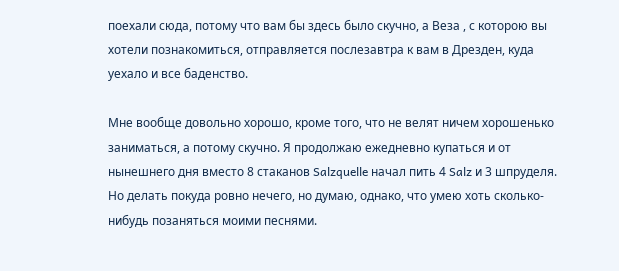поехали сюда, потому что вам бы здесь было скучно, а Веза , с которою вы хотели познакомиться, отправляется послезавтра к вам в Дрезден, куда уехало и все баденство.

Мне вообще довольно хорошо, кроме того, что не велят ничем хорошенько заниматься, а потому скучно. Я продолжаю ежедневно купаться и от нынешнего дня вместо 8 стаканов Salzquelle начал пить 4 Salz и 3 шпруделя. Но делать покуда ровно нечего, но думаю, однако, что умею хоть сколько-нибудь позаняться моими песнями.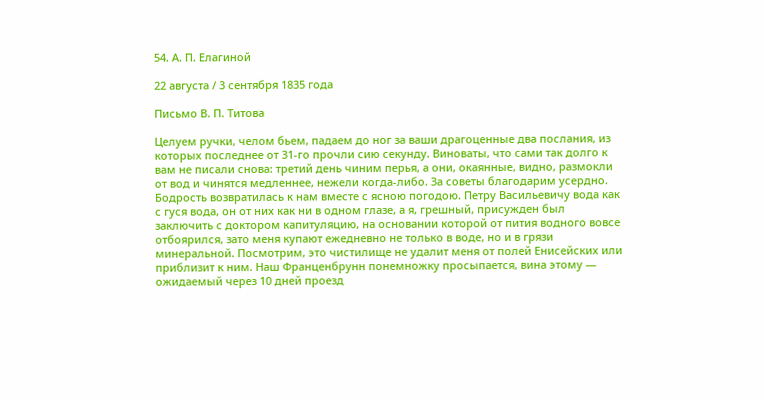54. А. П. Елагиной

22 августа / 3 сентября 1835 года

Письмо В. П. Титова

Целуем ручки, челом бьем, падаем до ног за ваши драгоценные два послания, из которых последнее от 31-го прочли сию секунду. Виноваты, что сами так долго к вам не писали снова: третий день чиним перья, а они, окаянные, видно, размокли от вод и чинятся медленнее, нежели когда-либо. За советы благодарим усердно. Бодрость возвратилась к нам вместе с ясною погодою. Петру Васильевичу вода как с гуся вода, он от них как ни в одном глазе, а я, грешный, присужден был заключить с доктором капитуляцию, на основании которой от пития водного вовсе отбоярился, зато меня купают ежедневно не только в воде, но и в грязи минеральной. Посмотрим, это чистилище не удалит меня от полей Енисейских или приблизит к ним. Наш Франценбрунн понемножку просыпается, вина этому — ожидаемый через 10 дней проезд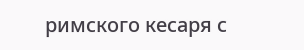римского кесаря с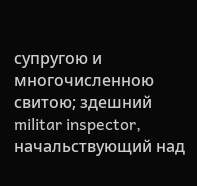супругою и многочисленною свитою; здешний militar inspector, начальствующий над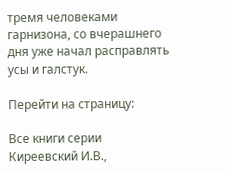тремя человеками гарнизона, со вчерашнего дня уже начал расправлять усы и галстук.

Перейти на страницу:

Все книги серии Киреевский И.В.,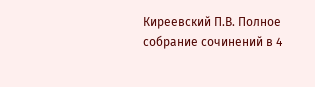Киреевский П.В. Полное собрание сочинений в 4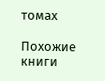томах

Похожие книги